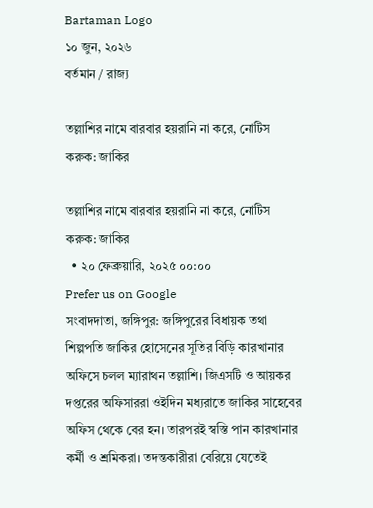Bartaman Logo
১০ জুন, ২০২৬
বর্তমান / রাজ্য

তল্লাশির নামে বারবার হয়রানি না করে, নোটিস করুক: জাকির

তল্লাশির নামে বারবার হয়রানি না করে, নোটিস করুক: জাকির
  • ২০ ফেব্রুয়ারি, ২০২৫ ০০:০০
Prefer us on Google
সংবাদদাতা, জঙ্গিপুর: জঙ্গিপুরের বিধায়ক তথা শিল্পপতি জাকির হোসেনের সূতির বিড়ি কারখানার অফিসে চলল ম্যারাথন তল্লাশি। জিএসটি ও আয়কর দপ্তরের অফিসাররা ওইদিন মধ্যরাতে জাকির সাহেবের অফিস থেকে বের হন। তারপরই স্বস্তি পান কারখানার কর্মী ও শ্রমিকরা। তদন্তকারীরা বেরিয়ে যেতেই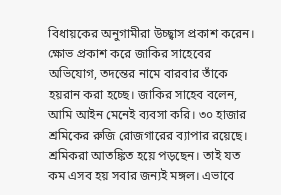বিধায়কের অনুগামীরা উচ্ছ্বাস প্রকাশ করেন। ক্ষোভ প্রকাশ করে জাকির সাহেবের অভিযোগ, তদন্তের নামে বারবার তাঁকে হয়রান করা হচ্ছে। জাকির সাহেব বলেন, আমি আইন মেনেই ব্যবসা করি। ৩০ হাজার শ্রমিকের রুজি রোজগারের ব্যাপার রয়েছে। শ্রমিকরা আতঙ্কিত হয়ে পড়ছেন। তাই যত কম এসব হয় সবার জন্যই মঙ্গল। এভাবে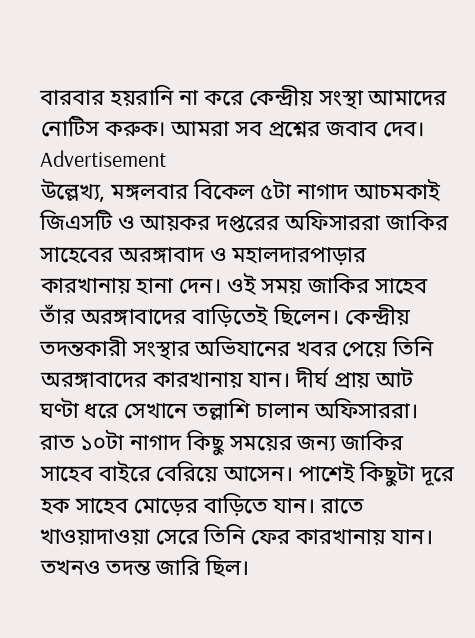বারবার হয়রানি না করে কেন্দ্রীয় সংস্থা আমাদের নোটিস করুক। আমরা সব প্রশ্নের জবাব দেব।
Advertisement
উল্লেখ্য, মঙ্গলবার বিকেল ৫টা নাগাদ আচমকাই জিএসটি ও আয়কর দপ্তরের অফিসাররা জাকির সাহেবের অরঙ্গাবাদ ও মহালদারপাড়ার কারখানায় হানা দেন। ওই সময় জাকির সাহেব তাঁর অরঙ্গাবাদের বাড়িতেই ছিলেন। কেন্দ্রীয় তদন্তকারী সংস্থার অভিযানের খবর পেয়ে তিনি অরঙ্গাবাদের কারখানায় যান। দীর্ঘ প্রায় আট ঘণ্টা ধরে সেখানে তল্লাশি চালান অফিসাররা। রাত ১০টা নাগাদ কিছু সময়ের জন্য জাকির সাহেব বাইরে বেরিয়ে আসেন। পাশেই কিছুটা দূরে হক সাহেব মোড়ের বাড়িতে যান। রাতে খাওয়াদাওয়া সেরে তিনি ফের কারখানায় যান। তখনও তদন্ত জারি ছিল।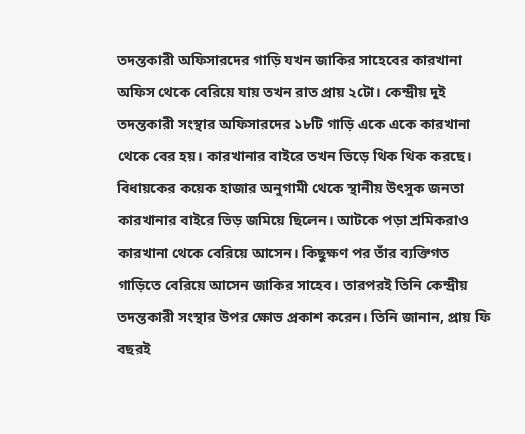তদন্তকারী অফিসারদের গাড়ি যখন জাকির সাহেবের কারখানা অফিস থেকে বেরিয়ে যায় তখন রাত প্রায় ২টো। কেন্দ্রীয় দুই তদন্তকারী সংস্থার অফিসারদের ১৮টি গাড়ি একে একে কারখানা থেকে বের হয়। কারখানার বাইরে তখন ভিড়ে থিক থিক করছে। বিধায়কের কয়েক হাজার অনুগামী থেকে স্থানীয় উৎসুক জনতা কারখানার বাইরে ভিড় জমিয়ে ছিলেন। আটকে পড়া শ্রমিকরাও কারখানা থেকে বেরিয়ে আসেন। কিছুক্ষণ পর তাঁর ব্যক্তিগত গাড়িতে বেরিয়ে আসেন জাকির সাহেব। তারপরই তিনি কেন্দ্রীয় তদন্তকারী সংস্থার উপর ক্ষোভ প্রকাশ করেন। তিনি জানান, প্রায় ফি বছরই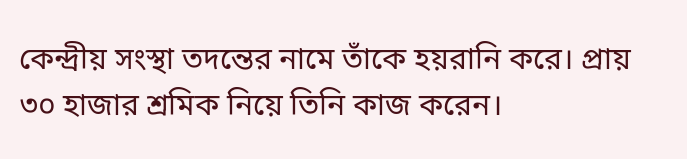কেন্দ্রীয় সংস্থা তদন্তের নামে তাঁকে হয়রানি করে। প্রায় ৩০ হাজার শ্রমিক নিয়ে তিনি কাজ করেন।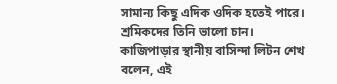সামান্য কিছু এদিক ওদিক হতেই পারে। শ্রমিকদের তিনি ভালো চান।
কাজিপাড়ার স্থানীয় বাসিন্দা লিটন শেখ বলেন, এই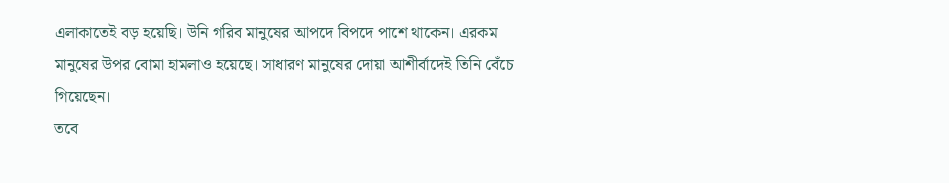এলাকাতেই বড় হয়েছি। উনি গরিব মানুষের আপদে বিপদে পাশে থাকেন। এরকম মানুষের উপর বোমা হামলাও হয়েছে। সাধারণ মানুষের দোয়া আশীর্বাদেই তিনি বেঁচে গিয়েছেন।
তবে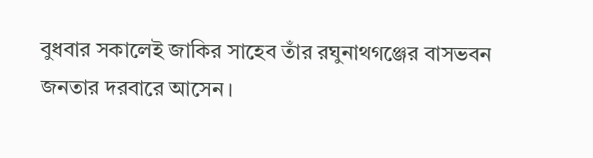বুধবার সকালেই জাকির সাহেব তাঁর রঘুনাথগঞ্জের বাসভবন জনতার দরবারে আসেন।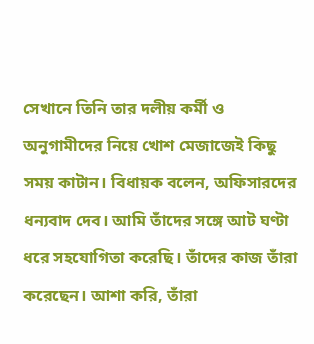সেখানে তিনি তার দলীয় কর্মী ও অনুগামীদের নিয়ে খোশ মেজাজেই কিছু সময় কাটান। বিধায়ক বলেন, অফিসারদের ধন্যবাদ দেব। আমি তাঁদের সঙ্গে আট ঘণ্টা ধরে সহযোগিতা করেছি। তাঁদের কাজ তাঁরা করেছেন। আশা করি, তাঁরা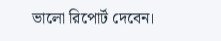ভালো রিপোর্ট দেবেন।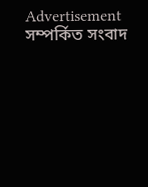Advertisement
সম্পর্কিত সংবাদ